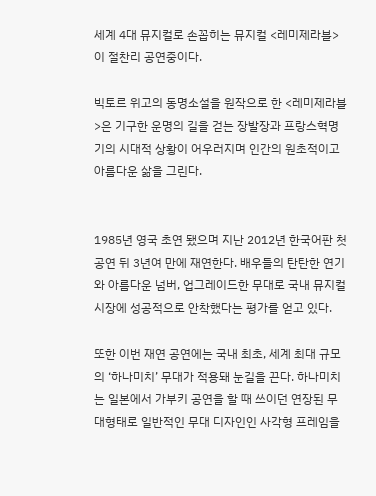세계 4대 뮤지컬로 손꼽히는 뮤지컬 <레미제라블>이 절찬리 공연중이다.

빅토르 위고의 동명소설을 원작으로 한 <레미제라블>은 기구한 운명의 길을 걷는 장발장과 프랑스혁명기의 시대적 상황이 어우러지며 인간의 원초적이고 아름다운 삶을 그린다.


1985년 영국 초연 됐으며 지난 2012년 한국어판 첫 공연 뒤 3년여 만에 재연한다. 배우들의 탄탄한 연기와 아름다운 넘버, 업그레이드한 무대로 국내 뮤지컬시장에 성공적으로 안착했다는 평가를 얻고 있다.

또한 이번 재연 공연에는 국내 최초, 세계 최대 규모의 ‘하나미치’ 무대가 적용돼 눈길을 끈다. 하나미치는 일본에서 가부키 공연을 할 때 쓰이던 연장된 무대형태로 일반적인 무대 디자인인 사각형 프레임을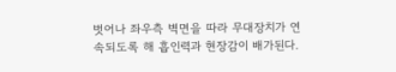벗어나 좌우측 벽면을 따라 무대장치가 연속되도록 해 흡인력과 현장감이 배가된다.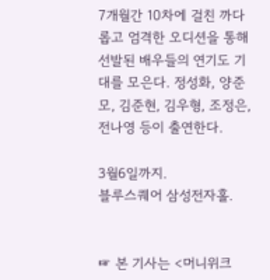7개월간 10차에 걸친 까다롭고 엄격한 오디션을 통해 선발된 배우들의 연기도 기대를 모은다. 정성화, 양준모, 김준현, 김우형, 조정은, 전나영 등이 출연한다.

3월6일까지.
블루스퀘어 삼성전자홀.


☞ 본 기사는 <머니위크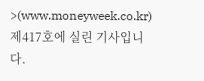>(www.moneyweek.co.kr) 제417호에 실린 기사입니다.